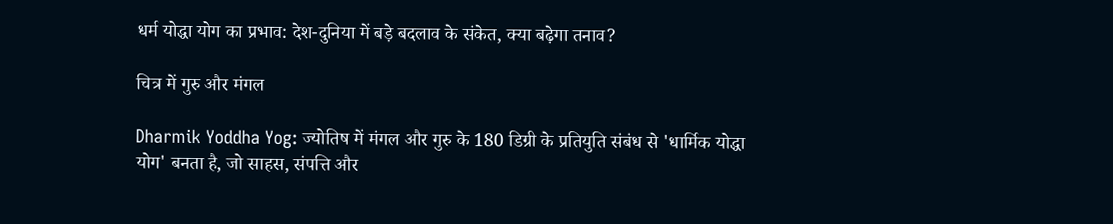धर्म योद्धा योग का प्रभाव: देश-दुनिया में बड़े बदलाव के संकेत, क्या बढ़ेगा तनाव?

चित्र में गुरु और मंगल

Dharmik Yoddha Yog: ज्योतिष में मंगल और गुरु के 180 डिग्री के प्रतियुति संबंध से 'धार्मिक योद्धा योग' बनता है, जो साहस, संपत्ति और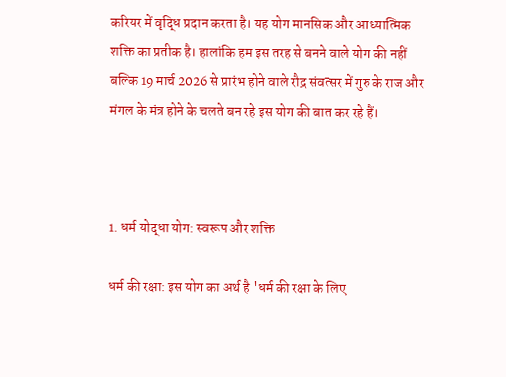करियर में वृद्धि प्रदान करता है। यह योग मानसिक और आध्यात्मिक शक्ति का प्रतीक है। हालांकि हम इस तरह से बनने वाले योग की नहीं बल्कि 19 मार्च 2026 से प्रारंभ होने वाले रौद्र संवत्सर में गुरु के राज और मंगल के मंत्र होने के चलते बन रहे इस योग की बात कर रहे हैं।



1. धर्म योद्धा योग: स्वरूप और शक्ति

धर्म की रक्षा: इस योग का अर्थ है 'धर्म की रक्षा के लिए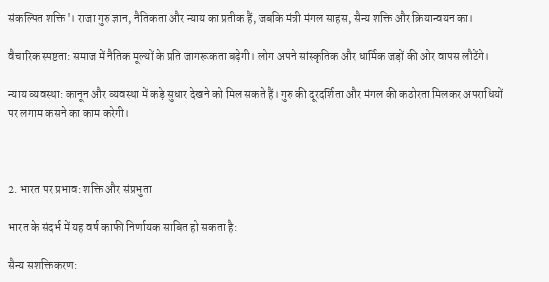संकल्पित शक्ति'। राजा गुरु ज्ञान, नैतिकता और न्याय का प्रतीक हैं, जबकि मंत्री मंगल साहस, सैन्य शक्ति और क्रियान्वयन का।

वैचारिक स्पष्टता: समाज में नैतिक मूल्यों के प्रति जागरूकता बढ़ेगी। लोग अपने सांस्कृतिक और धार्मिक जड़ों की ओर वापस लौटेंगे।

न्याय व्यवस्था: कानून और व्यवस्था में कड़े सुधार देखने को मिल सकते हैं। गुरु की दूरदर्शिता और मंगल की कठोरता मिलकर अपराधियों पर लगाम कसने का काम करेगी।



2. भारत पर प्रभाव: शक्ति और संप्रभुता

भारत के संदर्भ में यह वर्ष काफी निर्णायक साबित हो सकता है:

सैन्य सशक्तिकरण: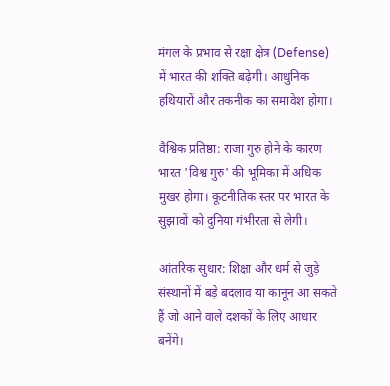मंगल के प्रभाव से रक्षा क्षेत्र (Defense) में भारत की शक्ति बढ़ेगी। आधुनिक हथियारों और तकनीक का समावेश होगा।

वैश्विक प्रतिष्ठा: राजा गुरु होने के कारण भारत 'विश्व गुरु' की भूमिका में अधिक मुखर होगा। कूटनीतिक स्तर पर भारत के सुझावों को दुनिया गंभीरता से लेगी।

आंतरिक सुधार: शिक्षा और धर्म से जुड़े संस्थानों में बड़े बदलाव या कानून आ सकते हैं जो आने वाले दशकों के लिए आधार बनेंगे।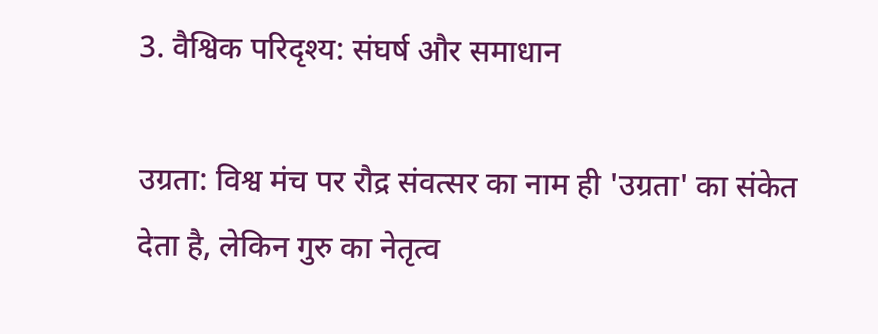3. वैश्विक परिदृश्य: संघर्ष और समाधान

उग्रता: विश्व मंच पर रौद्र संवत्सर का नाम ही 'उग्रता' का संकेत देता है, लेकिन गुरु का नेतृत्व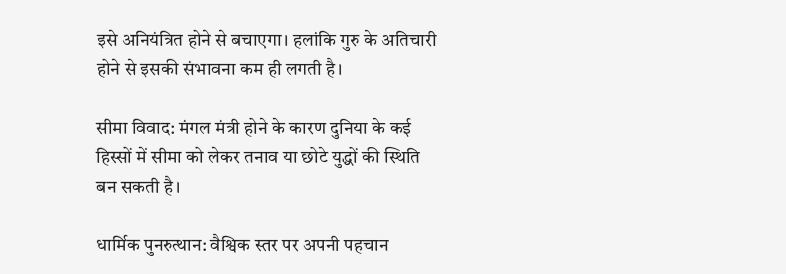इसे अनियंत्रित होने से बचाएगा। हलांकि गुरु के अतिचारी होने से इसकी संभावना कम ही लगती है।

सीमा विवाद: मंगल मंत्री होने के कारण दुनिया के कई हिस्सों में सीमा को लेकर तनाव या छोटे युद्धों की स्थिति बन सकती है।

धार्मिक पुनरुत्थान: वैश्विक स्तर पर अपनी पहचान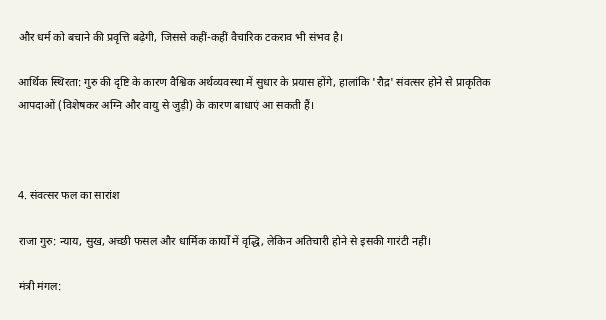और धर्म को बचाने की प्रवृत्ति बढ़ेगी, जिससे कहीं-कहीं वैचारिक टकराव भी संभव है।

आर्थिक स्थिरता: गुरु की दृष्टि के कारण वैश्विक अर्थव्यवस्था में सुधार के प्रयास होंगे, हालांकि 'रौद्र' संवत्सर होने से प्राकृतिक आपदाओं (विशेषकर अग्नि और वायु से जुड़ी) के कारण बाधाएं आ सकती हैं।



4. संवत्सर फल का सारांश

राजा गुरु: न्याय, सुख, अच्छी फसल और धार्मिक कार्यों में वृद्धि, लेकिन अतिचारी होने से इसकी गारंटी नहीं।

मंत्री मंगल: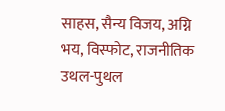साहस, सैन्य विजय, अग्नि भय, विस्फोट, राजनीतिक उथल-पुथल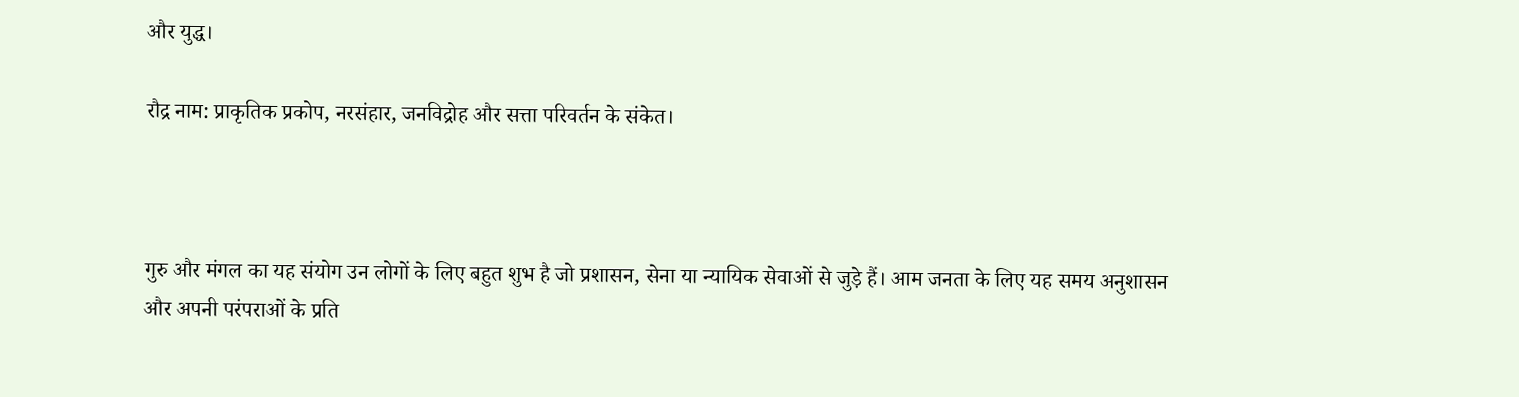और युद्ध।

रौद्र नाम: प्राकृतिक प्रकोप, नरसंहार, जनविद्रोह और सत्ता परिवर्तन के संकेत।



गुरु और मंगल का यह संयोग उन लोगों के लिए बहुत शुभ है जो प्रशासन, सेना या न्यायिक सेवाओं से जुड़े हैं। आम जनता के लिए यह समय अनुशासन और अपनी परंपराओं के प्रति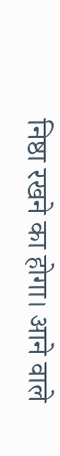निष्ठा रखने का होगा। आने वाले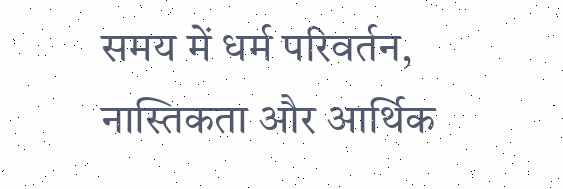समय में धर्म परिवर्तन, नास्तिकता और आर्थिक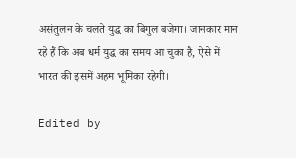असंतुलन के चलते युद्ध का बिगुल बजेगा। जानकार मान रहे हैं कि अब धर्म युद्ध का समय आ चुका है, ऐसे में भारत की इसमें अहम भूमिका रहेगी।

Edited by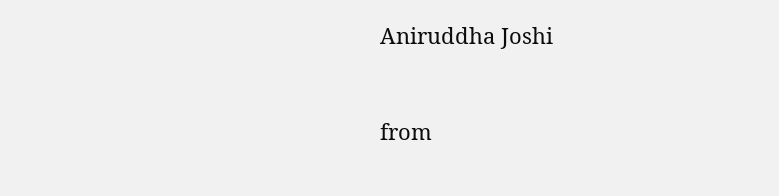Aniruddha Joshi



from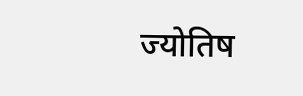ज्योतिष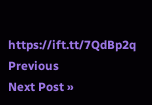https://ift.tt/7QdBp2q
Previous
Next Post »